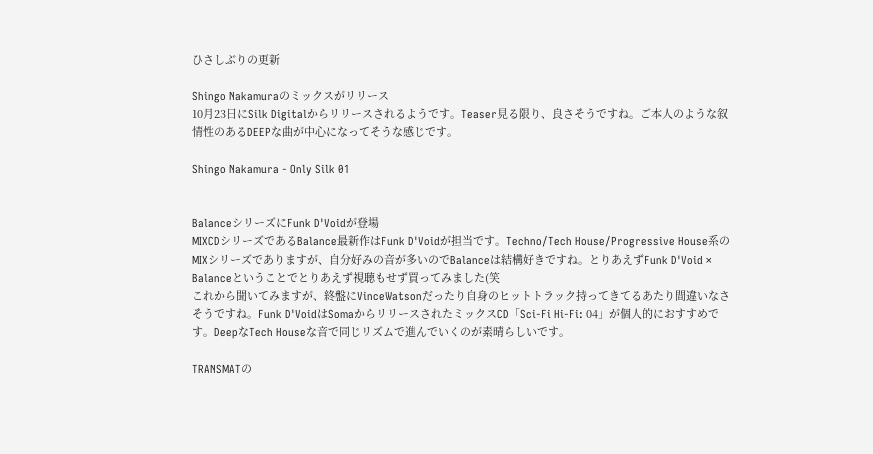ひさしぶりの更新

Shingo Nakamuraのミックスがリリース
10月23日にSilk Digitalからリリースされるようです。Teaser見る限り、良さそうですね。ご本人のような叙情性のあるDEEPな曲が中心になってそうな感じです。

Shingo Nakamura - Only Silk 01


BalanceシリーズにFunk D'Voidが登場
MIXCDシリーズであるBalance最新作はFunk D'Voidが担当です。Techno/Tech House/Progressive House系のMIXシリーズでありますが、自分好みの音が多いのでBalanceは結構好きですね。とりあえずFunk D'Void × Balanceということでとりあえず視聴もせず買ってみました(笑
これから聞いてみますが、終盤にVinceWatsonだったり自身のヒットトラック持ってきてるあたり間違いなさそうですね。Funk D'VoidはSomaからリリースされたミックスCD「Sci-Fi Hi-Fi: 04」が個人的におすすめです。DeepなTech Houseな音で同じリズムで進んでいくのが素晴らしいです。

TRANSMATの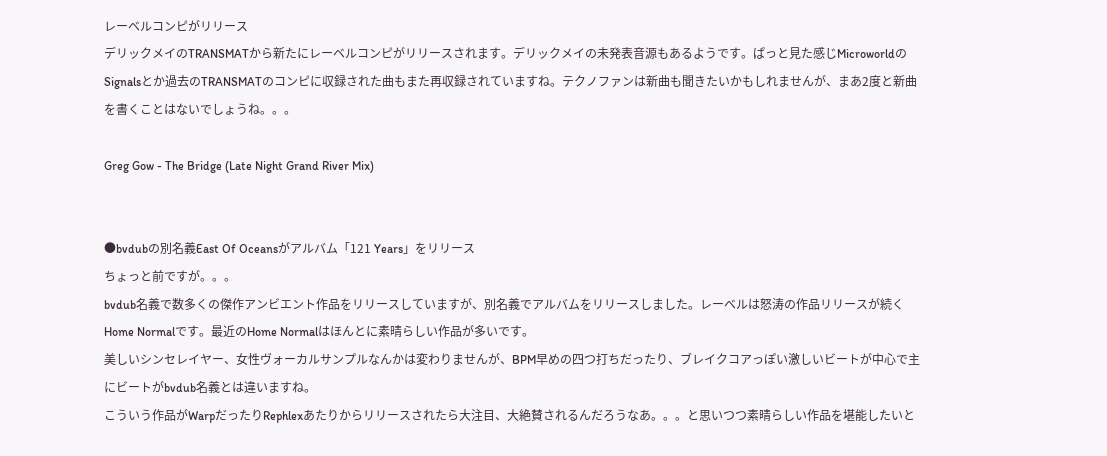レーベルコンピがリリース
デリックメイのTRANSMATから新たにレーベルコンピがリリースされます。デリックメイの未発表音源もあるようです。ぱっと見た感じMicroworldのSignalsとか過去のTRANSMATのコンピに収録された曲もまた再収録されていますね。テクノファンは新曲も聞きたいかもしれませんが、まあ2度と新曲を書くことはないでしょうね。。。

Greg Gow - The Bridge (Late Night Grand River Mix)


●bvdubの別名義East Of Oceansがアルバム「121 Years」をリリース
ちょっと前ですが。。。
bvdub名義で数多くの傑作アンビエント作品をリリースしていますが、別名義でアルバムをリリースしました。レーベルは怒涛の作品リリースが続くHome Normalです。最近のHome Normalはほんとに素晴らしい作品が多いです。
美しいシンセレイヤー、女性ヴォーカルサンプルなんかは変わりませんが、BPM早めの四つ打ちだったり、ブレイクコアっぽい激しいビートが中心で主にビートがbvdub名義とは違いますね。
こういう作品がWarpだったりRephlexあたりからリリースされたら大注目、大絶賛されるんだろうなあ。。。と思いつつ素晴らしい作品を堪能したいと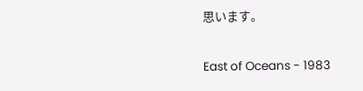思います。

East of Oceans - 1983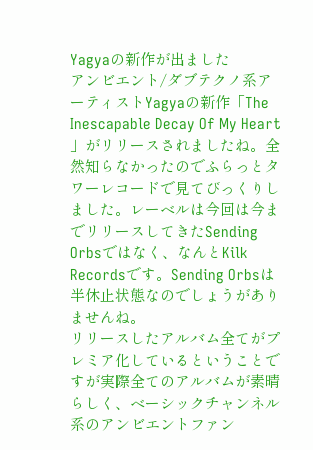Yagyaの新作が出ました
アンビエント/ダブテクノ系アーティストYagyaの新作「The Inescapable Decay Of My Heart 」がリリースされましたね。全然知らなかったのでふらっとタワーレコードで見てびっくりしました。レーベルは今回は今までリリースしてきたSending Orbsではなく、なんとKilk Recordsです。Sending Orbsは半休止状態なのでしょうがありませんね。
リリースしたアルバム全てがプレミア化しているということですが実際全てのアルバムが素晴らしく、ベーシックチャンネル系のアンビエントファン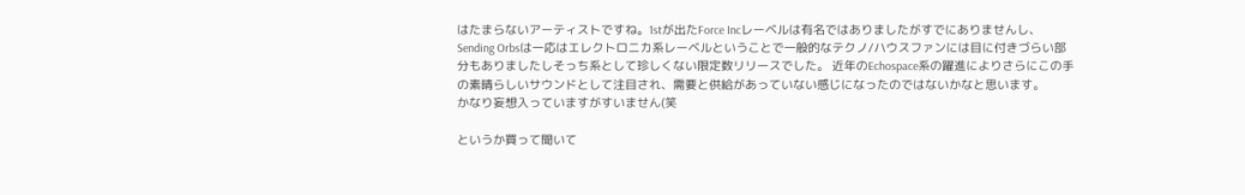はたまらないアーティストですね。1stが出たForce Incレーベルは有名ではありましたがすでにありませんし、Sending Orbsは一応はエレクトロニカ系レーベルということで一般的なテクノ/ハウスファンには目に付きづらい部分もありましたしそっち系として珍しくない限定数リリースでした。 近年のEchospace系の躍進によりさらにこの手の素晴らしいサウンドとして注目され、需要と供給があっていない感じになったのではないかなと思います。
かなり妄想入っていますがすいません(笑

というか買って聞いて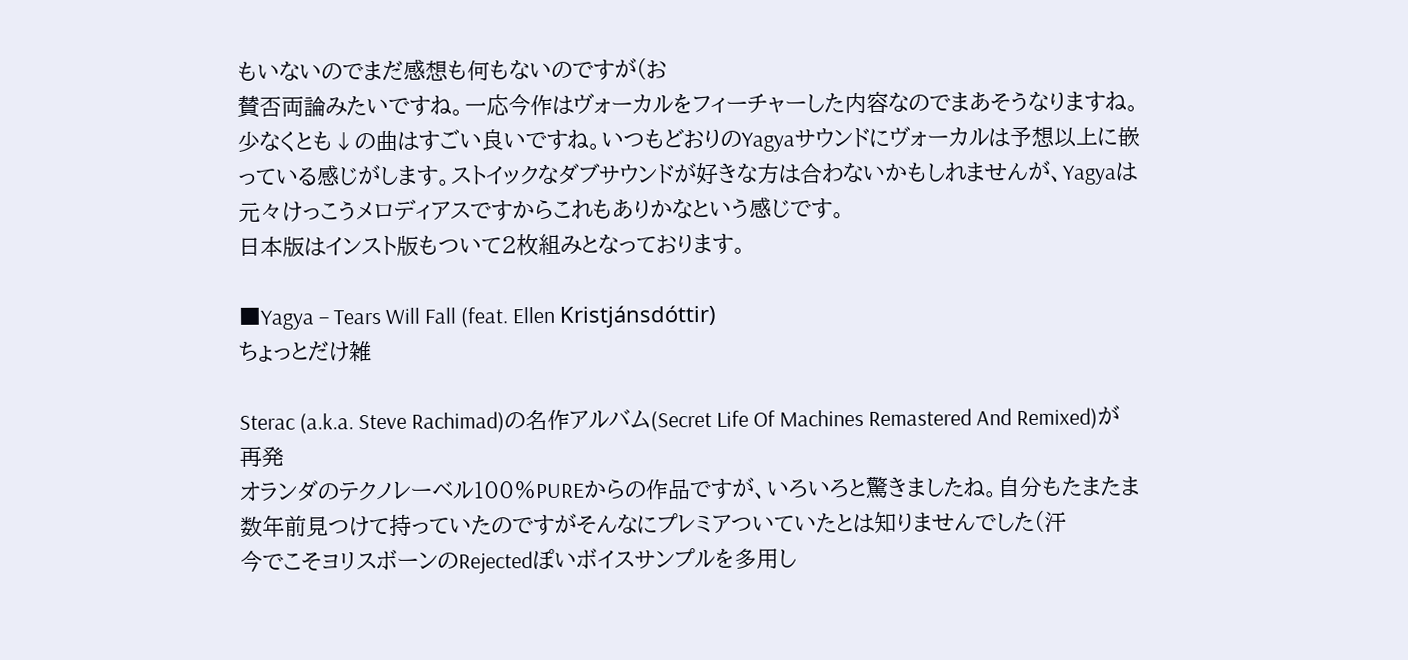もいないのでまだ感想も何もないのですが(お
賛否両論みたいですね。一応今作はヴォーカルをフィーチャーした内容なのでまあそうなりますね。少なくとも↓の曲はすごい良いですね。いつもどおりのYagyaサウンドにヴォーカルは予想以上に嵌っている感じがします。ストイックなダブサウンドが好きな方は合わないかもしれませんが、Yagyaは元々けっこうメロディアスですからこれもありかなという感じです。
日本版はインスト版もついて2枚組みとなっております。

■Yagya – Tears Will Fall (feat. Ellen Kristjánsdóttir)
ちょっとだけ雑

Sterac (a.k.a. Steve Rachimad)の名作アルバム(Secret Life Of Machines Remastered And Remixed)が再発
オランダのテクノレーベル100%PUREからの作品ですが、いろいろと驚きましたね。自分もたまたま数年前見つけて持っていたのですがそんなにプレミアついていたとは知りませんでした(汗
今でこそヨリスボーンのRejectedぽいボイスサンプルを多用し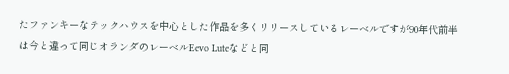たファンキーなテックハウスを中心とした作品を多くリリースしているレーベルですが90年代前半は今と違って同じオランダのレーベルEevo Luteなどと同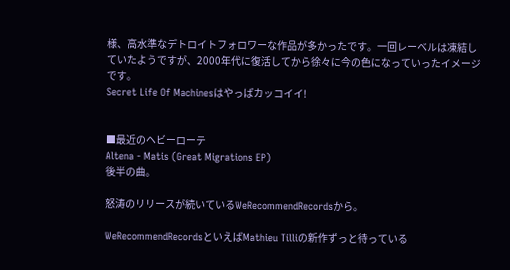様、高水準なデトロイトフォロワーな作品が多かったです。一回レーベルは凍結していたようですが、2000年代に復活してから徐々に今の色になっていったイメージです。
Secret Life Of Machinesはやっぱカッコイイ!


■最近のヘビーローテ
Altena - Matis (Great Migrations EP)
後半の曲。

怒涛のリリースが続いているWeRecommendRecordsから。

WeRecommendRecordsといえばMathieu Tilliの新作ずっと待っている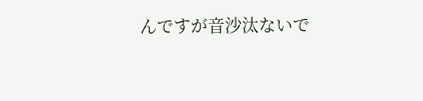んですが音沙汰ないで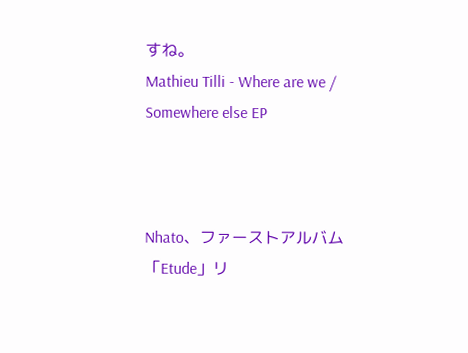すね。
Mathieu Tilli - Where are we / Somewhere else EP



Nhato、ファーストアルバム「Etude」リ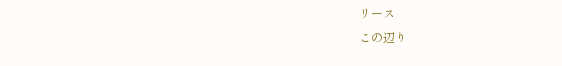リース
この辺り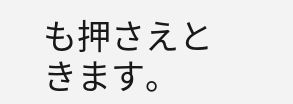も押さえときます。